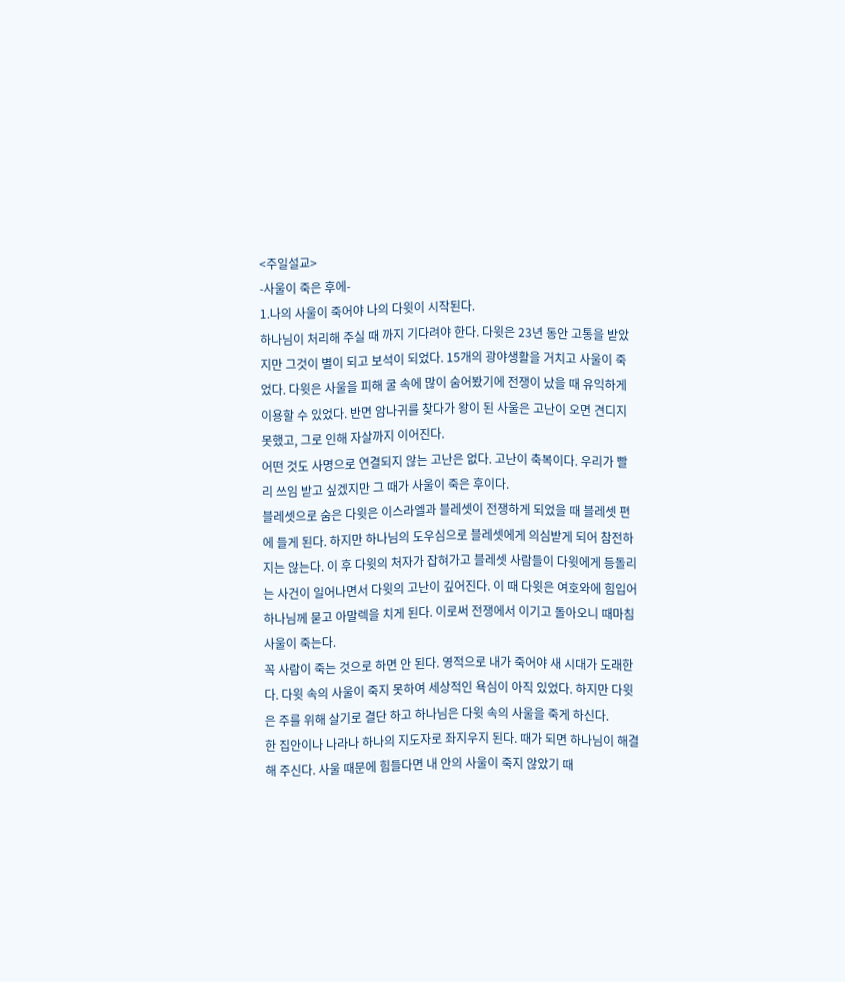<주일설교>
-사울이 죽은 후에-
1.나의 사울이 죽어야 나의 다윗이 시작된다.
하나님이 처리해 주실 때 까지 기다려야 한다. 다윗은 23년 동안 고통을 받았지만 그것이 별이 되고 보석이 되었다. 15개의 광야생활을 거치고 사울이 죽었다. 다윗은 사울을 피해 굴 속에 많이 숨어봤기에 전쟁이 났을 때 유익하게 이용할 수 있었다. 반면 암나귀를 찾다가 왕이 된 사울은 고난이 오면 견디지 못했고, 그로 인해 자살까지 이어진다.
어떤 것도 사명으로 연결되지 않는 고난은 없다. 고난이 축복이다. 우리가 빨리 쓰임 받고 싶겠지만 그 때가 사울이 죽은 후이다.
블레셋으로 숨은 다윗은 이스라엘과 블레셋이 전쟁하게 되었을 때 블레셋 편에 들게 된다. 하지만 하나님의 도우심으로 블레셋에게 의심받게 되어 참전하지는 않는다. 이 후 다윗의 처자가 잡혀가고 블레셋 사람들이 다윗에게 등돌리는 사건이 일어나면서 다윗의 고난이 깊어진다. 이 때 다윗은 여호와에 힘입어 하나님께 묻고 아말렉을 치게 된다. 이로써 전쟁에서 이기고 돌아오니 때마침 사울이 죽는다.
꼭 사람이 죽는 것으로 하면 안 된다. 영적으로 내가 죽어야 새 시대가 도래한다. 다윗 속의 사울이 죽지 못하여 세상적인 욕심이 아직 있었다. 하지만 다윗은 주를 위해 살기로 결단 하고 하나님은 다윗 속의 사울을 죽게 하신다.
한 집안이나 나라나 하나의 지도자로 좌지우지 된다. 때가 되면 하나님이 해결해 주신다. 사울 때문에 힘들다면 내 안의 사울이 죽지 않았기 때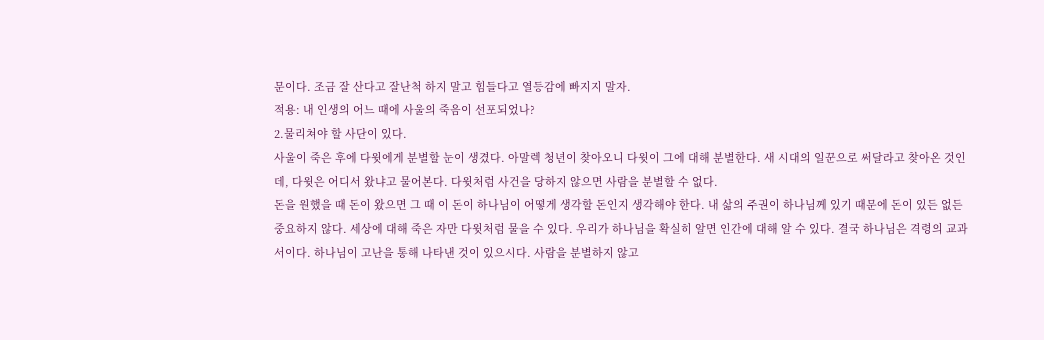문이다. 조금 잘 산다고 잘난척 하지 말고 힘들다고 열등감에 빠지지 말자.
적용: 내 인생의 어느 때에 사울의 죽음이 선포되었나?
2.물리쳐야 할 사단이 있다.
사울이 죽은 후에 다윗에게 분별할 눈이 생겼다. 아말렉 청년이 찾아오니 다윗이 그에 대해 분별한다. 새 시대의 일꾼으로 써달라고 찾아온 것인데, 다윗은 어디서 왔냐고 물어본다. 다윗처럼 사건을 당하지 않으면 사람을 분별할 수 없다.
돈을 원했을 때 돈이 왔으면 그 때 이 돈이 하나님이 어떻게 생각할 돈인지 생각해야 한다. 내 삶의 주권이 하나님께 있기 때문에 돈이 있든 없든 중요하지 않다. 세상에 대해 죽은 자만 다윗처럼 물을 수 있다. 우리가 하나님을 확실히 알면 인간에 대해 알 수 있다. 결국 하나님은 격령의 교과서이다. 하나님이 고난을 통해 나타낸 것이 있으시다. 사람을 분별하지 않고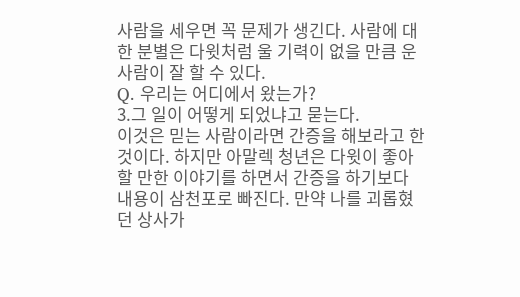사람을 세우면 꼭 문제가 생긴다. 사람에 대한 분별은 다윗처럼 울 기력이 없을 만큼 운 사람이 잘 할 수 있다.
Q. 우리는 어디에서 왔는가?
3.그 일이 어떻게 되었냐고 묻는다.
이것은 믿는 사람이라면 간증을 해보라고 한 것이다. 하지만 아말렉 청년은 다윗이 좋아할 만한 이야기를 하면서 간증을 하기보다 내용이 삼천포로 빠진다. 만약 나를 괴롭혔던 상사가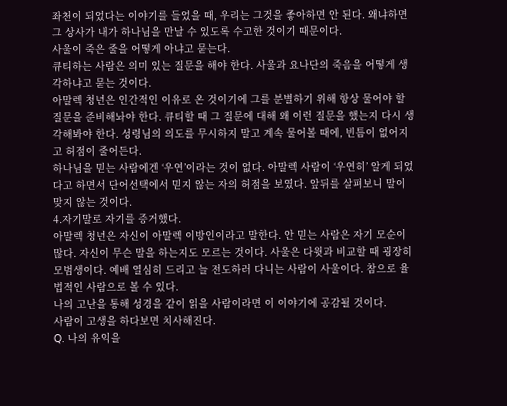좌천이 되었다는 이야기를 들었을 때, 우리는 그것을 좋아하면 안 된다. 왜냐하면 그 상사가 내가 하나님을 만날 수 있도록 수고한 것이기 때문이다.
사울이 죽은 줄을 어떻게 아냐고 묻는다.
큐티하는 사람은 의미 있는 질문을 해야 한다. 사울과 요나단의 죽음을 어떻게 생각하냐고 묻는 것이다.
아말렉 청년은 인간적인 이유로 온 것이기에 그를 분별하기 위해 항상 물어야 할 질문을 준비해놔야 한다. 큐티할 때 그 질문에 대해 왜 이런 질문을 했는지 다시 생각해봐야 한다. 성령님의 의도를 무시하지 말고 계속 물어볼 때에, 빈틈이 없어지고 허점이 줄어든다.
하나님을 믿는 사람에겐 ‘우연’이라는 것이 없다. 아말렉 사람이 ‘우연히’ 알게 되었다고 하면서 단어선택에서 믿지 않는 자의 허점을 보였다. 앞뒤를 살펴보니 말이 맞지 않는 것이다.
4.자기말로 자기를 증거했다.
아말렉 청년은 자신이 아말렉 이방인이라고 말한다. 안 믿는 사람은 자기 모순이 많다. 자신이 무슨 말을 하는지도 모르는 것이다. 사울은 다윗과 비교할 때 굉장히 모범생이다. 예배 열심히 드리고 늘 전도하러 다니는 사람이 사울이다. 참으로 율법적인 사람으로 볼 수 있다.
나의 고난을 통해 성경을 같이 읽을 사람이라면 이 이야기에 공감될 것이다.
사람이 고생을 하다보면 치사해진다.
Q. 나의 유익을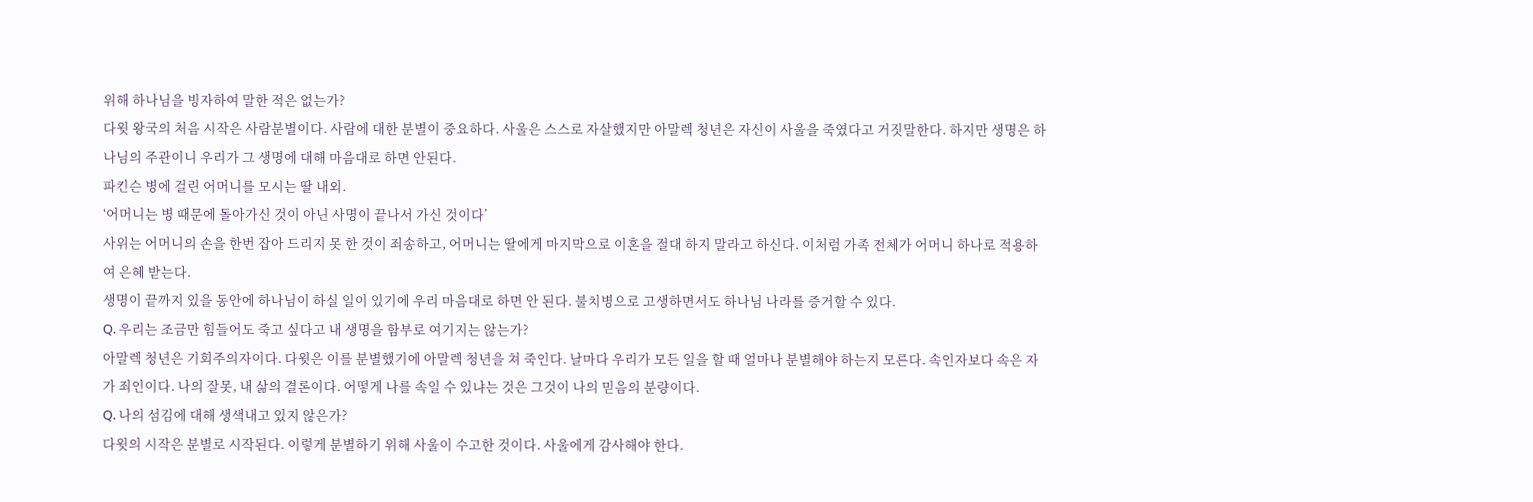위해 하나님을 빙자하여 말한 적은 없는가?
다윗 왕국의 처음 시작은 사람분별이다. 사람에 대한 분별이 중요하다. 사울은 스스로 자살했지만 아말렉 청년은 자신이 사울을 죽였다고 거짓말한다. 하지만 생명은 하나님의 주관이니 우리가 그 생명에 대해 마음대로 하면 안된다.
파킨슨 병에 걸린 어머니를 모시는 딸 내외.
‘어머니는 병 때문에 돌아가신 것이 아닌 사명이 끝나서 가신 것이다’
사위는 어머니의 손을 한번 잡아 드리지 못 한 것이 죄송하고, 어머니는 딸에게 마지막으로 이혼을 절대 하지 말라고 하신다. 이처럼 가족 전체가 어머니 하나로 적용하여 은혜 받는다.
생명이 끝까지 있을 동안에 하나님이 하실 일이 있기에 우리 마음대로 하면 안 된다. 불치병으로 고생하면서도 하나님 나라를 증거할 수 있다.
Q. 우리는 조금만 힘들어도 죽고 싶다고 내 생명을 함부로 여기지는 않는가?
아말렉 청년은 기회주의자이다. 다윗은 이를 분별했기에 아말렉 청년을 쳐 죽인다. 날마다 우리가 모든 일을 할 때 얼마나 분별해야 하는지 모른다. 속인자보다 속은 자가 죄인이다. 나의 잘못, 내 삶의 결론이다. 어떻게 나를 속일 수 있냐는 것은 그것이 나의 믿음의 분량이다.
Q. 나의 섬김에 대해 생색내고 있지 않은가?
다윗의 시작은 분별로 시작된다. 이렇게 분별하기 위해 사울이 수고한 것이다. 사울에게 감사해야 한다.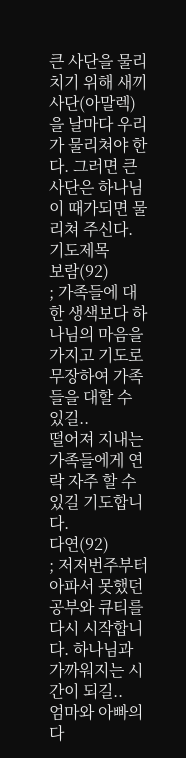큰 사단을 물리치기 위해 새끼사단(아말렉)을 날마다 우리가 물리쳐야 한다. 그러면 큰 사단은 하나님이 때가되면 물리쳐 주신다.
기도제목
보람(92)
; 가족들에 대한 생색보다 하나님의 마음을 가지고 기도로 무장하여 가족들을 대할 수 있길..
떨어져 지내는 가족들에게 연락 자주 할 수 있길 기도합니다.
다연(92)
; 저저번주부터 아파서 못했던 공부와 큐티를 다시 시작합니다. 하나님과 가까워지는 시간이 되길..
엄마와 아빠의 다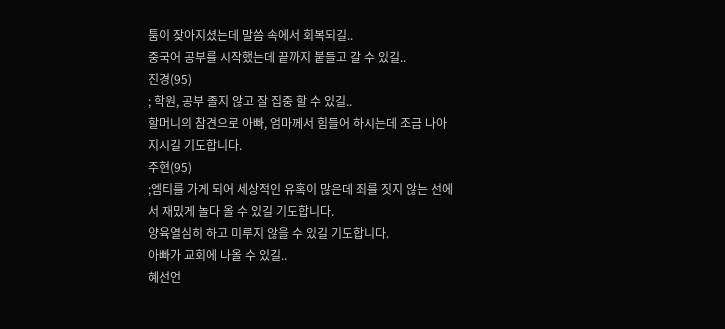툼이 잦아지셨는데 말씀 속에서 회복되길..
중국어 공부를 시작했는데 끝까지 붙들고 갈 수 있길..
진경(95)
; 학원, 공부 졸지 않고 잘 집중 할 수 있길..
할머니의 참견으로 아빠, 엄마께서 힘들어 하시는데 조금 나아지시길 기도합니다.
주현(95)
;엠티를 가게 되어 세상적인 유혹이 많은데 죄를 짓지 않는 선에서 재밌게 놀다 올 수 있길 기도합니다.
양육열심히 하고 미루지 않을 수 있길 기도합니다.
아빠가 교회에 나올 수 있길..
혜선언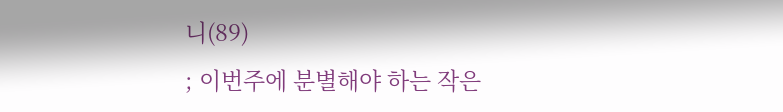니(89)
; 이번주에 분별해야 하는 작은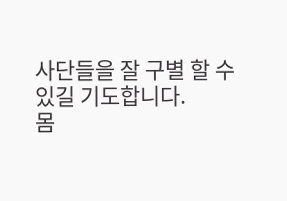사단들을 잘 구별 할 수 있길 기도합니다.
몸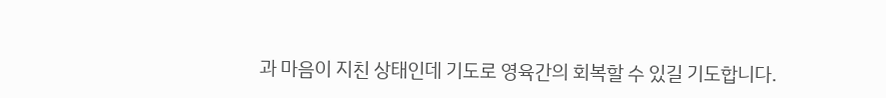과 마음이 지친 상태인데 기도로 영육간의 회복할 수 있길 기도합니다.